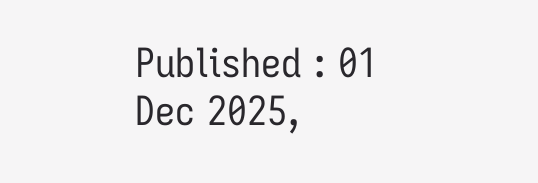Published : 01 Dec 2025,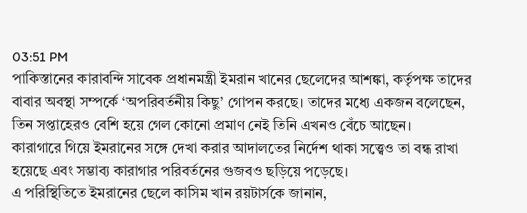03:51 PM
পাকিস্তানের কারাবন্দি সাবেক প্রধানমন্ত্রী ইমরান খানের ছেলেদের আশঙ্কা, কর্তৃপক্ষ তাদের বাবার অবস্থা সম্পর্কে ‘অপরিবর্তনীয় কিছু’ গোপন করছে। তাদের মধ্যে একজন বলেছেন, তিন সপ্তাহেরও বেশি হয়ে গেল কোনো প্রমাণ নেই তিনি এখনও বেঁচে আছেন।
কারাগারে গিয়ে ইমরানের সঙ্গে দেখা করার আদালতের নির্দেশ থাকা সত্ত্বেও তা বন্ধ রাখা হয়েছে এবং সম্ভাব্য কারাগার পরিবর্তনের গুজবও ছড়িয়ে পড়েছে।
এ পরিস্থিতিতে ইমরানের ছেলে কাসিম খান রয়টার্সকে জানান,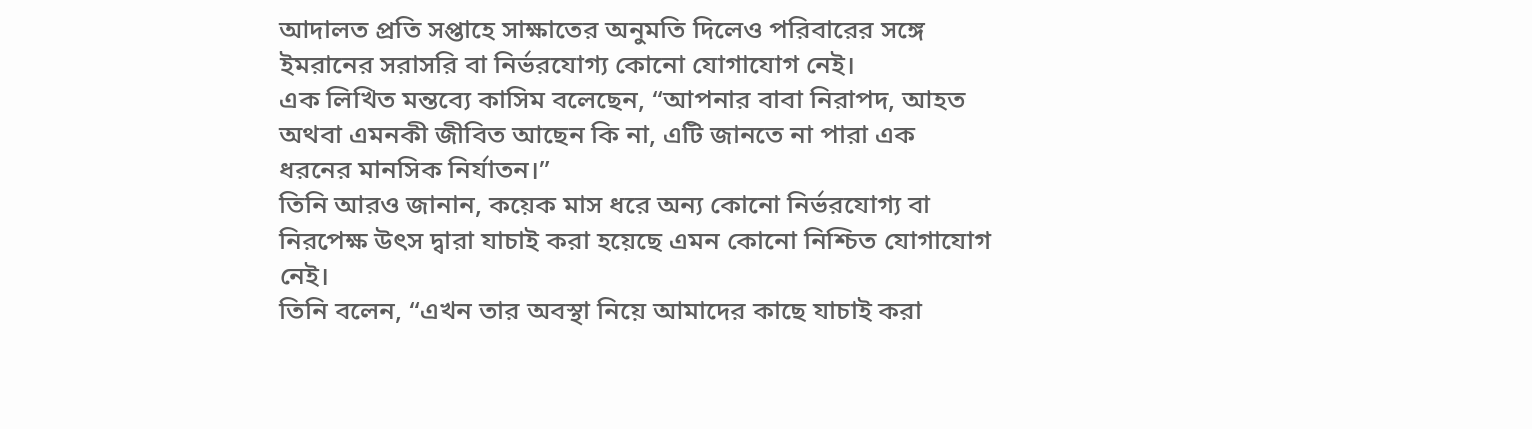আদালত প্রতি সপ্তাহে সাক্ষাতের অনুমতি দিলেও পরিবারের সঙ্গে ইমরানের সরাসরি বা নির্ভরযোগ্য কোনো যোগাযোগ নেই।
এক লিখিত মন্তব্যে কাসিম বলেছেন, “আপনার বাবা নিরাপদ, আহত অথবা এমনকী জীবিত আছেন কি না, এটি জানতে না পারা এক ধরনের মানসিক নির্যাতন।”
তিনি আরও জানান, কয়েক মাস ধরে অন্য কোনো নির্ভরযোগ্য বা নিরপেক্ষ উৎস দ্বারা যাচাই করা হয়েছে এমন কোনো নিশ্চিত যোগাযোগ নেই।
তিনি বলেন, “এখন তার অবস্থা নিয়ে আমাদের কাছে যাচাই করা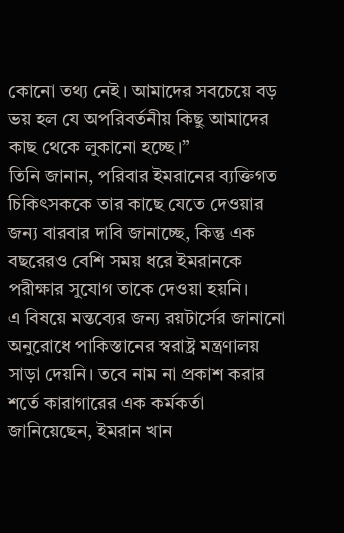কোনো তথ্য নেই। আমাদের সবচেয়ে বড় ভয় হল যে অপরিবর্তনীয় কিছু আমাদের কাছ থেকে লুকানো হচ্ছে।”
তিনি জানান, পরিবার ইমরানের ব্যক্তিগত চিকিৎসককে তার কাছে যেতে দেওয়ার জন্য বারবার দাবি জানাচ্ছে, কিন্তু এক বছরেরও বেশি সময় ধরে ইমরানকে পরীক্ষার সুযোগ তাকে দেওয়া হয়নি।
এ বিষয়ে মন্তব্যের জন্য রয়টার্সের জানানো অনুরোধে পাকিস্তানের স্বরাষ্ট্র মন্ত্রণালয় সাড়া দেয়নি। তবে নাম না প্রকাশ করার শর্তে কারাগারের এক কর্মকর্তা জানিয়েছেন, ইমরান খান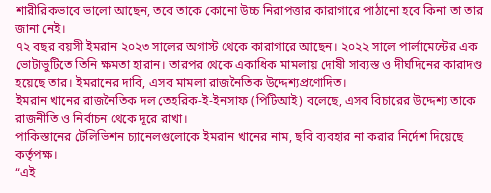শারীরিকভাবে ভালো আছেন, তবে তাকে কোনো উচ্চ নিরাপত্তার কারাগারে পাঠানো হবে কিনা তা তার জানা নেই।
৭২ বছর বয়সী ইমরান ২০২৩ সালের অগাস্ট থেকে কারাগারে আছেন। ২০২২ সালে পার্লামেন্টের এক ভোটাভুটিতে তিনি ক্ষমতা হারান। তারপর থেকে একাধিক মামলায় দোষী সাব্যস্ত ও দীর্ঘদিনের কারাদণ্ড হয়েছে তার। ইমরানের দাবি, এসব মামলা রাজনৈতিক উদ্দেশ্যপ্রণোদিত।
ইমরান খানের রাজনৈতিক দল তেহরিক-ই-ইনসাফ (পিটিআই) বলেছে, এসব বিচারের উদ্দেশ্য তাকে রাজনীতি ও নির্বাচন থেকে দূরে রাখা।
পাকিস্তানের টেলিভিশন চ্যানেলগুলোকে ইমরান খানের নাম, ছবি ব্যবহার না করার নির্দেশ দিয়েছে কর্তৃপক্ষ।
“এই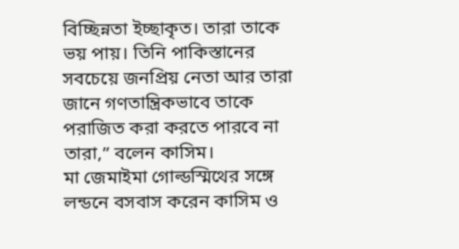বিচ্ছিন্নতা ইচ্ছাকৃত। তারা তাকে ভয় পায়। তিনি পাকিস্তানের সবচেয়ে জনপ্রিয় নেতা আর তারা জানে গণতান্ত্রিকভাবে তাকে পরাজিত করা করতে পারবে না তারা,” বলেন কাসিম।
মা জেমাইমা গোল্ডস্মিথের সঙ্গে লন্ডনে বসবাস করেন কাসিম ও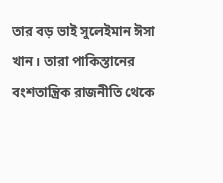তার বড় ভাই সুলেইমান ঈসা খান। তারা পাকিস্তানের বংশতান্ত্রিক রাজনীতি থেকে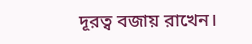দূরত্ব বজায় রাখেন।